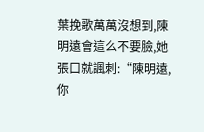葉挽歌萬萬沒想到,陳明遠會這么不要臉,她張口就諷刺:“陳明遠,你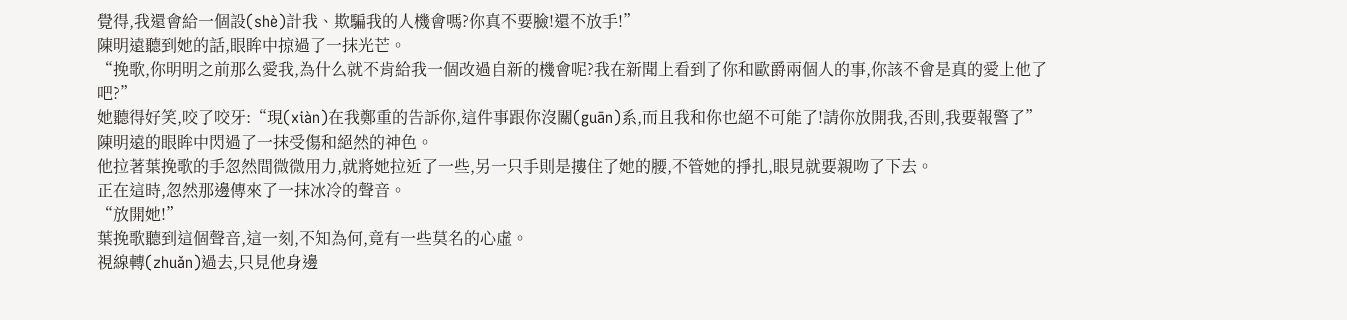覺得,我還會給一個設(shè)計我、欺騙我的人機會嗎?你真不要臉!還不放手!”
陳明遠聽到她的話,眼眸中掠過了一抹光芒。
“挽歌,你明明之前那么愛我,為什么就不肯給我一個改過自新的機會呢?我在新聞上看到了你和歐爵兩個人的事,你該不會是真的愛上他了吧?”
她聽得好笑,咬了咬牙:“現(xiàn)在我鄭重的告訴你,這件事跟你沒關(guān)系,而且我和你也絕不可能了!請你放開我,否則,我要報警了”
陳明遠的眼眸中閃過了一抹受傷和絕然的神色。
他拉著葉挽歌的手忽然間微微用力,就將她拉近了一些,另一只手則是摟住了她的腰,不管她的掙扎,眼見就要親吻了下去。
正在這時,忽然那邊傳來了一抹冰冷的聲音。
“放開她!”
葉挽歌聽到這個聲音,這一刻,不知為何,竟有一些莫名的心虛。
視線轉(zhuǎn)過去,只見他身邊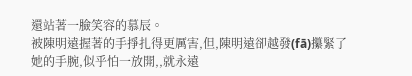還站著一臉笑容的慕辰。
被陳明遠握著的手掙扎得更厲害,但,陳明遠卻越發(fā)攥緊了她的手腕,似乎怕一放開,,就永遠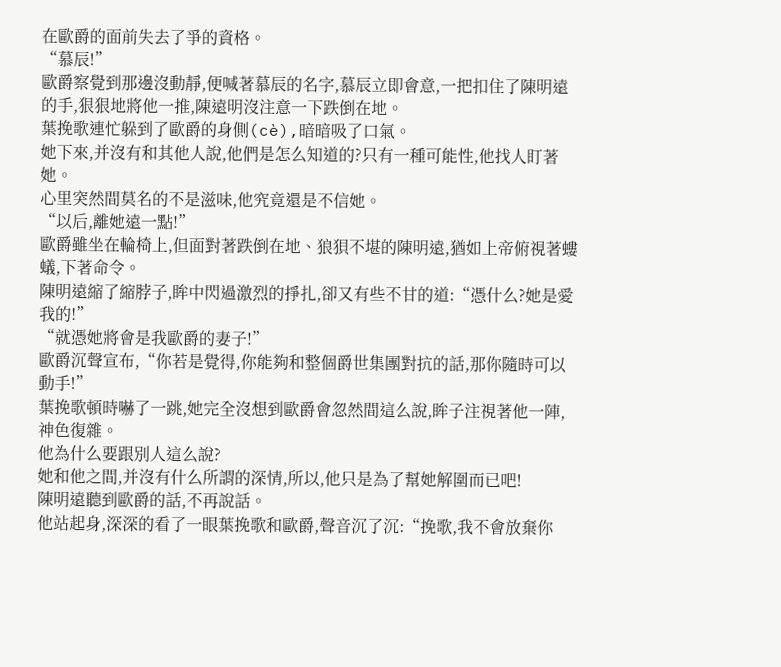在歐爵的面前失去了爭的資格。
“慕辰!”
歐爵察覺到那邊沒動靜,便喊著慕辰的名字,慕辰立即會意,一把扣住了陳明遠的手,狠狠地將他一推,陳遠明沒注意一下跌倒在地。
葉挽歌連忙躲到了歐爵的身側(cè),暗暗吸了口氣。
她下來,并沒有和其他人說,他們是怎么知道的?只有一種可能性,他找人盯著她。
心里突然間莫名的不是滋味,他究竟還是不信她。
“以后,離她遠一點!”
歐爵雖坐在輪椅上,但面對著跌倒在地、狼狽不堪的陳明遠,猶如上帝俯視著螻蟻,下著命令。
陳明遠縮了縮脖子,眸中閃過激烈的掙扎,卻又有些不甘的道:“憑什么?她是愛我的!”
“就憑她將會是我歐爵的妻子!”
歐爵沉聲宣布,“你若是覺得,你能夠和整個爵世集團對抗的話,那你隨時可以動手!”
葉挽歌頓時嚇了一跳,她完全沒想到歐爵會忽然間這么說,眸子注視著他一陣,神色復雜。
他為什么要跟別人這么說?
她和他之間,并沒有什么所謂的深情,所以,他只是為了幫她解圍而已吧!
陳明遠聽到歐爵的話,不再說話。
他站起身,深深的看了一眼葉挽歌和歐爵,聲音沉了沉:“挽歌,我不會放棄你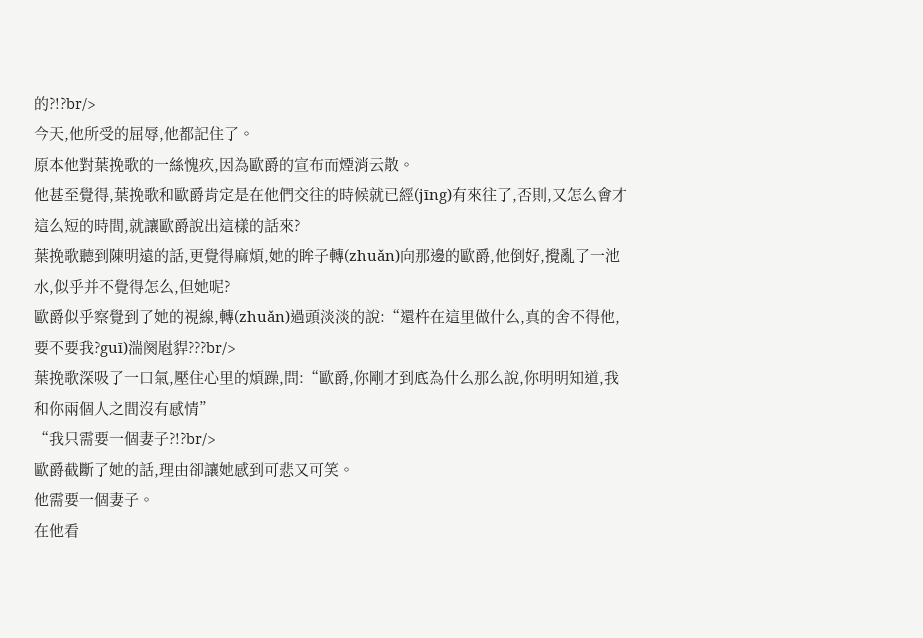的?!?br/>
今天,他所受的屈辱,他都記住了。
原本他對葉挽歌的一絲愧疚,因為歐爵的宣布而煙消云散。
他甚至覺得,葉挽歌和歐爵肯定是在他們交往的時候就已經(jīng)有來往了,否則,又怎么會才這么短的時間,就讓歐爵說出這樣的話來?
葉挽歌聽到陳明遠的話,更覺得麻煩,她的眸子轉(zhuǎn)向那邊的歐爵,他倒好,攪亂了一池水,似乎并不覺得怎么,但她呢?
歐爵似乎察覺到了她的視線,轉(zhuǎn)過頭淡淡的說:“還杵在這里做什么,真的舍不得他,要不要我?guī)湍阕屗貋???br/>
葉挽歌深吸了一口氣,壓住心里的煩躁,問:“歐爵,你剛才到底為什么那么說,你明明知道,我和你兩個人之間沒有感情”
“我只需要一個妻子?!?br/>
歐爵截斷了她的話,理由卻讓她感到可悲又可笑。
他需要一個妻子。
在他看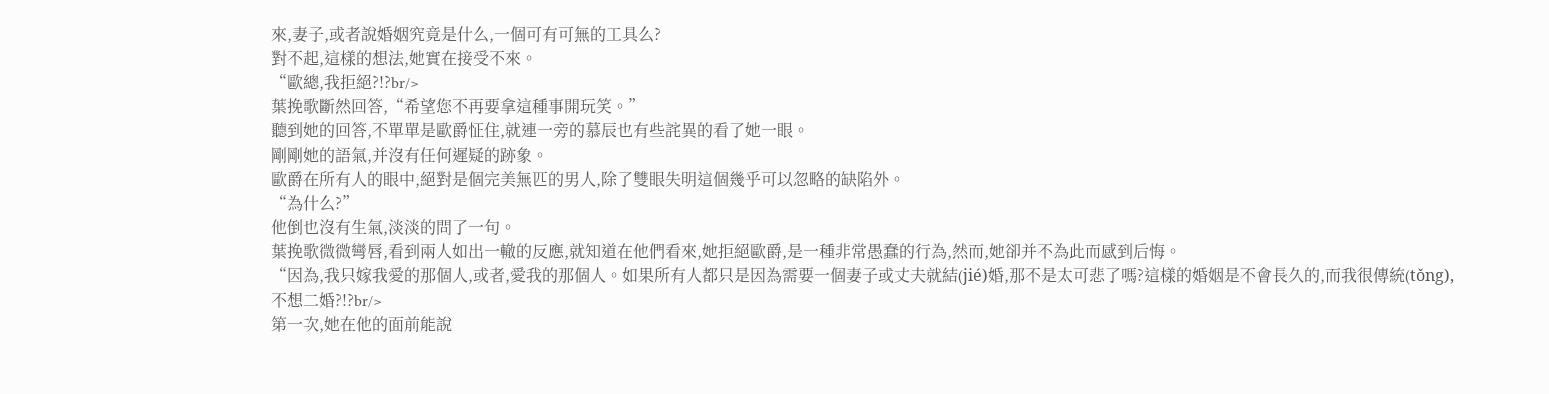來,妻子,或者說婚姻究竟是什么,一個可有可無的工具么?
對不起,這樣的想法,她實在接受不來。
“歐總,我拒絕?!?br/>
葉挽歌斷然回答,“希望您不再要拿這種事開玩笑。”
聽到她的回答,不單單是歐爵怔住,就連一旁的慕辰也有些詫異的看了她一眼。
剛剛她的語氣,并沒有任何遲疑的跡象。
歐爵在所有人的眼中,絕對是個完美無匹的男人,除了雙眼失明這個幾乎可以忽略的缺陷外。
“為什么?”
他倒也沒有生氣,淡淡的問了一句。
葉挽歌微微彎唇,看到兩人如出一轍的反應,就知道在他們看來,她拒絕歐爵,是一種非常愚蠢的行為,然而,她卻并不為此而感到后悔。
“因為,我只嫁我愛的那個人,或者,愛我的那個人。如果所有人都只是因為需要一個妻子或丈夫就結(jié)婚,那不是太可悲了嗎?這樣的婚姻是不會長久的,而我很傳統(tǒng),不想二婚?!?br/>
第一次,她在他的面前能說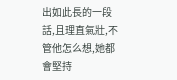出如此長的一段話,且理直氣壯,不管他怎么想,她都會堅持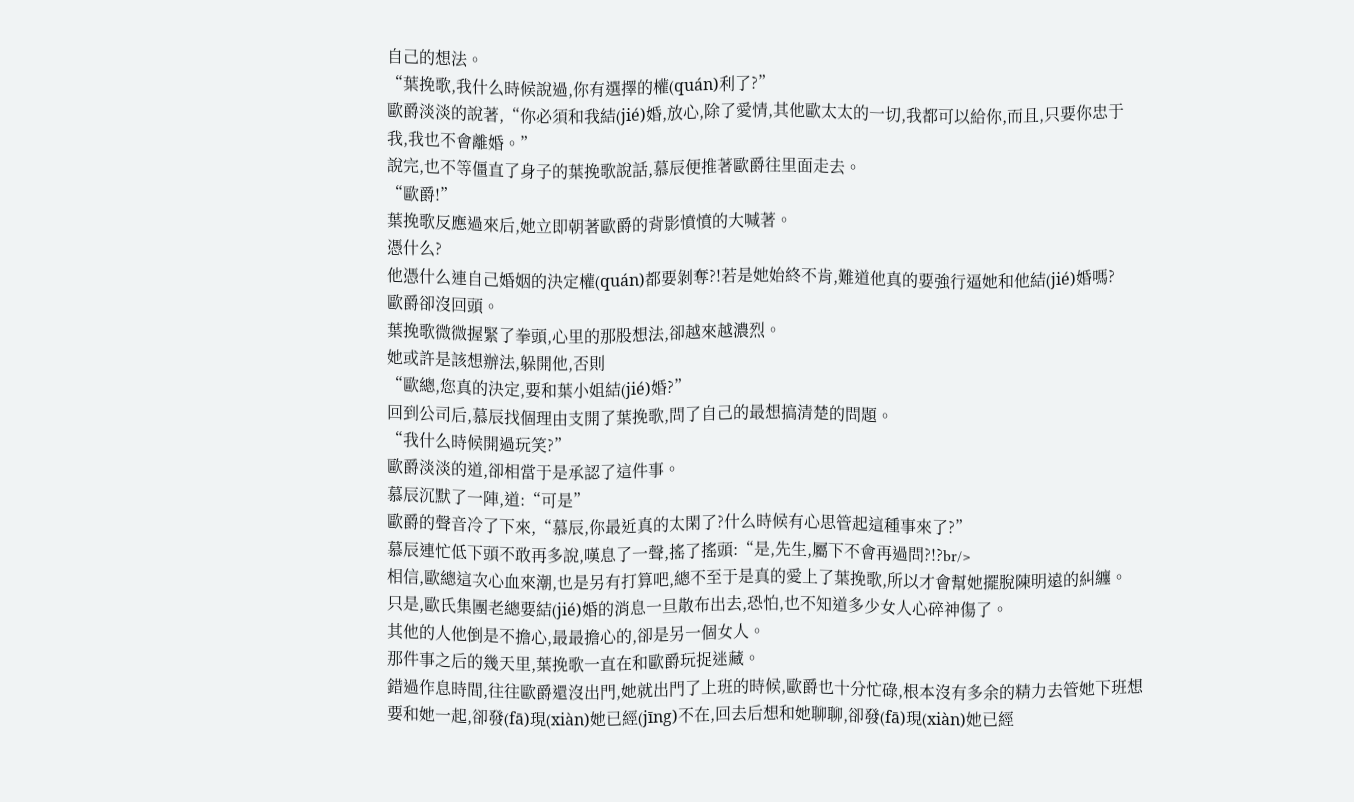自己的想法。
“葉挽歌,我什么時候說過,你有選擇的權(quán)利了?”
歐爵淡淡的說著,“你必須和我結(jié)婚,放心,除了愛情,其他歐太太的一切,我都可以給你,而且,只要你忠于我,我也不會離婚。”
說完,也不等僵直了身子的葉挽歌說話,慕辰便推著歐爵往里面走去。
“歐爵!”
葉挽歌反應過來后,她立即朝著歐爵的背影憤憤的大喊著。
憑什么?
他憑什么連自己婚姻的決定權(quán)都要剝奪?!若是她始終不肯,難道他真的要強行逼她和他結(jié)婚嗎?
歐爵卻沒回頭。
葉挽歌微微握緊了拳頭,心里的那股想法,卻越來越濃烈。
她或許是該想辦法,躲開他,否則
“歐總,您真的決定,要和葉小姐結(jié)婚?”
回到公司后,慕辰找個理由支開了葉挽歌,問了自己的最想搞清楚的問題。
“我什么時候開過玩笑?”
歐爵淡淡的道,卻相當于是承認了這件事。
慕辰沉默了一陣,道:“可是”
歐爵的聲音冷了下來,“慕辰,你最近真的太閑了?什么時候有心思管起這種事來了?”
慕辰連忙低下頭不敢再多說,嘆息了一聲,搖了搖頭:“是,先生,屬下不會再過問?!?br/>
相信,歐總這次心血來潮,也是另有打算吧,總不至于是真的愛上了葉挽歌,所以才會幫她擺脫陳明遠的糾纏。
只是,歐氏集團老總要結(jié)婚的消息一旦散布出去,恐怕,也不知道多少女人心碎神傷了。
其他的人他倒是不擔心,最最擔心的,卻是另一個女人。
那件事之后的幾天里,葉挽歌一直在和歐爵玩捉迷藏。
錯過作息時間,往往歐爵還沒出門,她就出門了上班的時候,歐爵也十分忙碌,根本沒有多余的精力去管她下班想要和她一起,卻發(fā)現(xiàn)她已經(jīng)不在,回去后想和她聊聊,卻發(fā)現(xiàn)她已經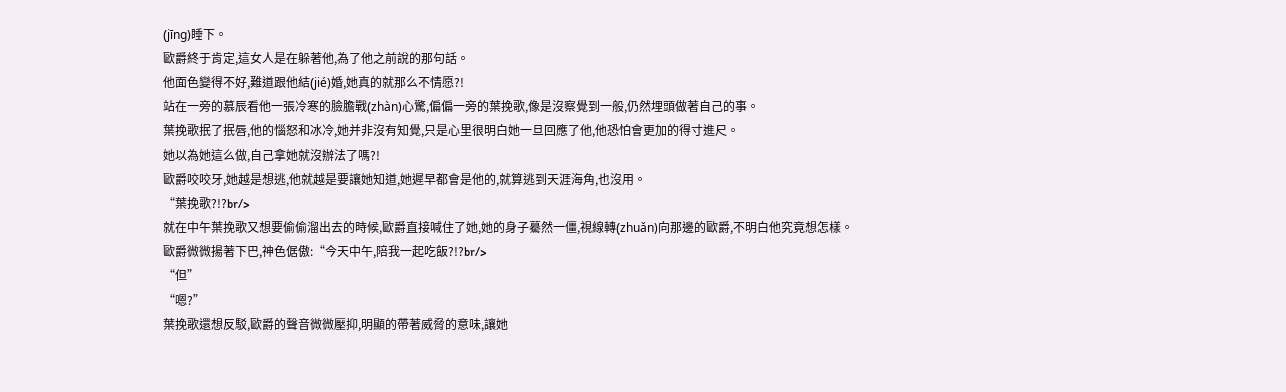(jīng)睡下。
歐爵終于肯定,這女人是在躲著他,為了他之前說的那句話。
他面色變得不好,難道跟他結(jié)婚,她真的就那么不情愿?!
站在一旁的慕辰看他一張冷寒的臉膽戰(zhàn)心驚,偏偏一旁的葉挽歌,像是沒察覺到一般,仍然埋頭做著自己的事。
葉挽歌抿了抿唇,他的惱怒和冰冷,她并非沒有知覺,只是心里很明白她一旦回應了他,他恐怕會更加的得寸進尺。
她以為她這么做,自己拿她就沒辦法了嗎?!
歐爵咬咬牙,她越是想逃,他就越是要讓她知道,她遲早都會是他的,就算逃到天涯海角,也沒用。
“葉挽歌?!?br/>
就在中午葉挽歌又想要偷偷溜出去的時候,歐爵直接喊住了她,她的身子驀然一僵,視線轉(zhuǎn)向那邊的歐爵,不明白他究竟想怎樣。
歐爵微微揚著下巴,神色倨傲:“今天中午,陪我一起吃飯?!?br/>
“但”
“嗯?”
葉挽歌還想反駁,歐爵的聲音微微壓抑,明顯的帶著威脅的意味,讓她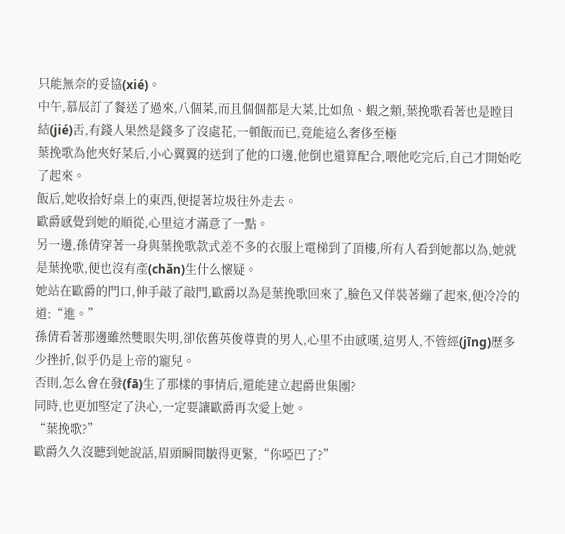只能無奈的妥協(xié)。
中午,慕辰訂了餐送了過來,八個菜,而且個個都是大菜,比如魚、蝦之類,葉挽歌看著也是瞠目結(jié)舌,有錢人果然是錢多了沒處花,一頓飯而已,竟能這么奢侈至極
葉挽歌為他夾好菜后,小心翼翼的送到了他的口邊,他倒也還算配合,喂他吃完后,自己才開始吃了起來。
飯后,她收拾好桌上的東西,便提著垃圾往外走去。
歐爵感覺到她的順從,心里這才滿意了一點。
另一邊,孫倩穿著一身與葉挽歌款式差不多的衣服上電梯到了頂樓,所有人看到她都以為,她就是葉挽歌,便也沒有產(chǎn)生什么懷疑。
她站在歐爵的門口,伸手敲了敲門,歐爵以為是葉挽歌回來了,臉色又佯裝著繃了起來,便冷冷的道:“進。”
孫倩看著那邊雖然雙眼失明,卻依舊英俊尊貴的男人,心里不由感嘆,這男人,不管經(jīng)歷多少挫折,似乎仍是上帝的寵兒。
否則,怎么會在發(fā)生了那樣的事情后,還能建立起爵世集團?
同時,也更加堅定了決心,一定要讓歐爵再次愛上她。
“葉挽歌?”
歐爵久久沒聽到她說話,眉頭瞬間皺得更緊,“你啞巴了?”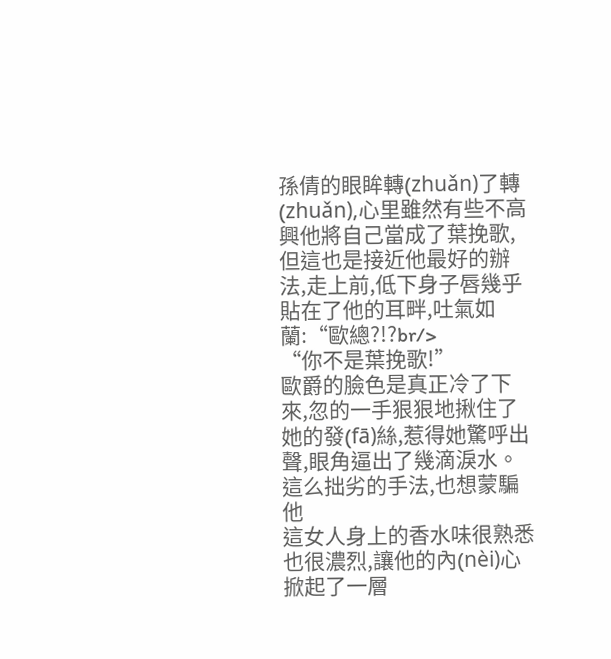孫倩的眼眸轉(zhuǎn)了轉(zhuǎn),心里雖然有些不高興他將自己當成了葉挽歌,但這也是接近他最好的辦法,走上前,低下身子唇幾乎貼在了他的耳畔,吐氣如蘭:“歐總?!?br/>
“你不是葉挽歌!”
歐爵的臉色是真正冷了下來,忽的一手狠狠地揪住了她的發(fā)絲,惹得她驚呼出聲,眼角逼出了幾滴淚水。
這么拙劣的手法,也想蒙騙他
這女人身上的香水味很熟悉也很濃烈,讓他的內(nèi)心掀起了一層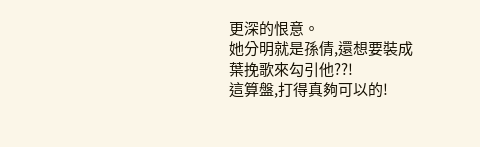更深的恨意。
她分明就是孫倩,還想要裝成葉挽歌來勾引他??!
這算盤,打得真夠可以的!